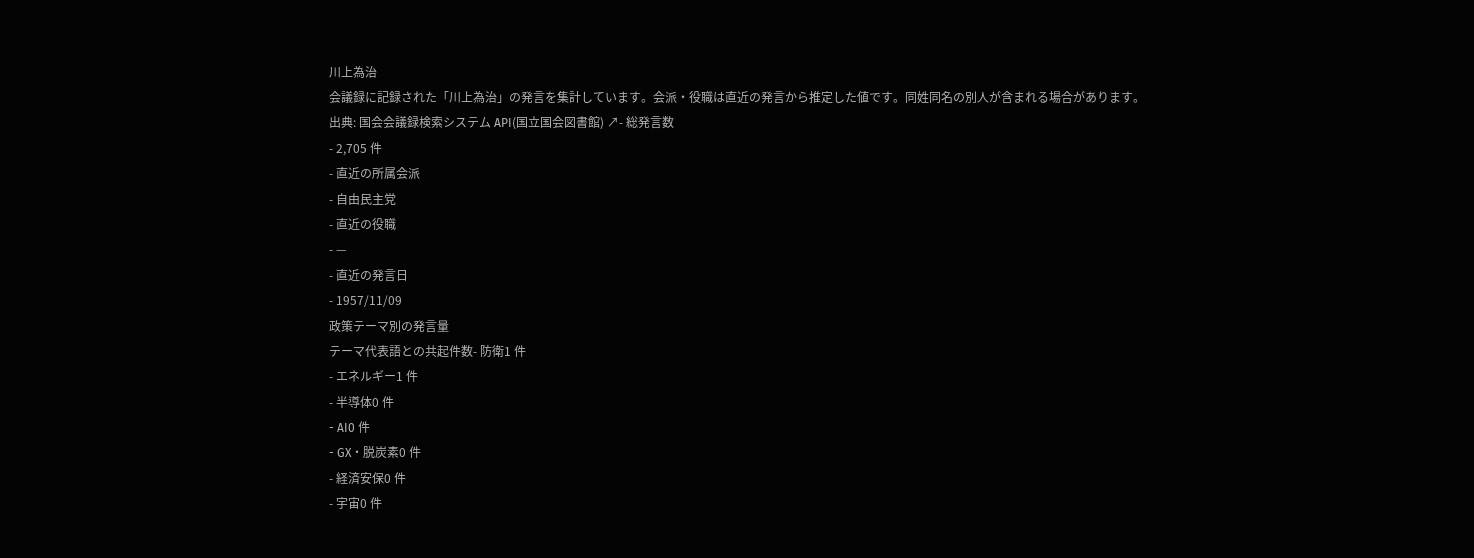川上為治
会議録に記録された「川上為治」の発言を集計しています。会派・役職は直近の発言から推定した値です。同姓同名の別人が含まれる場合があります。
出典: 国会会議録検索システム API(国立国会図書館) ↗- 総発言数
- 2,705 件
- 直近の所属会派
- 自由民主党
- 直近の役職
- —
- 直近の発言日
- 1957/11/09
政策テーマ別の発言量
テーマ代表語との共起件数- 防衛1 件
- エネルギー1 件
- 半導体0 件
- AI0 件
- GX・脱炭素0 件
- 経済安保0 件
- 宇宙0 件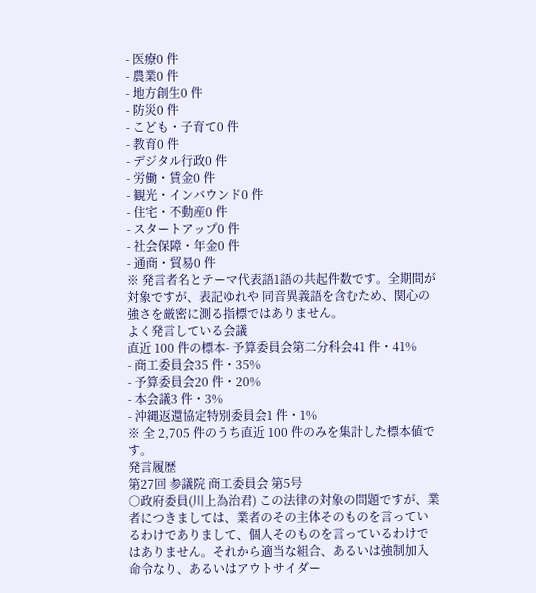- 医療0 件
- 農業0 件
- 地方創生0 件
- 防災0 件
- こども・子育て0 件
- 教育0 件
- デジタル行政0 件
- 労働・賃金0 件
- 観光・インバウンド0 件
- 住宅・不動産0 件
- スタートアップ0 件
- 社会保障・年金0 件
- 通商・貿易0 件
※ 発言者名とテーマ代表語1語の共起件数です。全期間が対象ですが、表記ゆれや 同音異義語を含むため、関心の強さを厳密に測る指標ではありません。
よく発言している会議
直近 100 件の標本- 予算委員会第二分科会41 件・41%
- 商工委員会35 件・35%
- 予算委員会20 件・20%
- 本会議3 件・3%
- 沖縄返還協定特別委員会1 件・1%
※ 全 2,705 件のうち直近 100 件のみを集計した標本値です。
発言履歴
第27回 参議院 商工委員会 第5号
○政府委員(川上為治君) この法律の対象の問題ですが、業者につきましては、業者のその主体そのものを言っているわけでありまして、個人そのものを言っているわけではありません。それから適当な組合、あるいは強制加入命令なり、あるいはアウトサイダー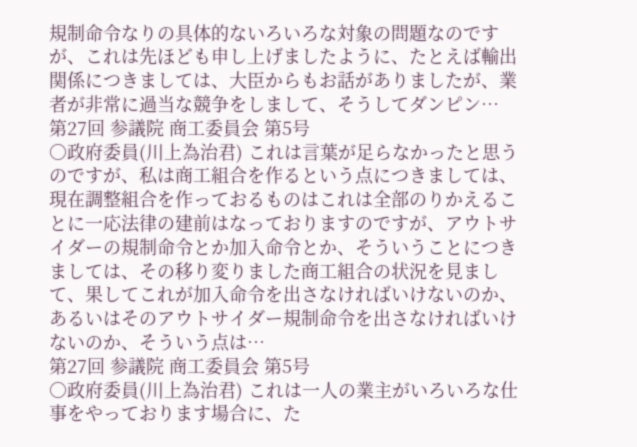規制命令なりの具体的ないろいろな対象の問題なのですが、これは先ほども申し上げましたように、たとえば輸出関係につきましては、大臣からもお話がありましたが、業者が非常に過当な競争をしまして、そうしてダンピン…
第27回 参議院 商工委員会 第5号
○政府委員(川上為治君) これは言葉が足らなかったと思うのですが、私は商工組合を作るという点につきましては、現在調整組合を作っておるものはこれは全部のりかえることに一応法律の建前はなっておりますのですが、アウトサイダーの規制命令とか加入命令とか、そういうことにつきましては、その移り変りました商工組合の状況を見まして、果してこれが加入命令を出さなければいけないのか、あるいはそのアウトサイダー規制命令を出さなければいけないのか、そういう点は…
第27回 参議院 商工委員会 第5号
○政府委員(川上為治君) これは一人の業主がいろいろな仕事をやっております場合に、た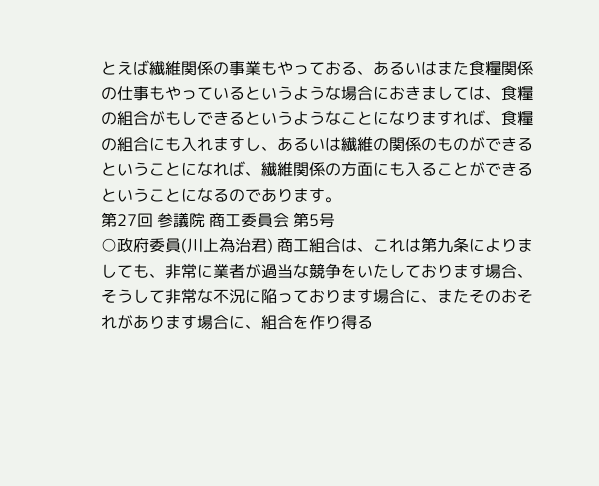とえば繊維関係の事業もやっておる、あるいはまた食糧関係の仕事もやっているというような場合におきましては、食糧の組合がもしできるというようなことになりますれば、食糧の組合にも入れますし、あるいは繊維の関係のものができるということになれば、繊維関係の方面にも入ることができるということになるのであります。
第27回 参議院 商工委員会 第5号
○政府委員(川上為治君) 商工組合は、これは第九条によりましても、非常に業者が過当な競争をいたしております場合、そうして非常な不況に陥っております場合に、またそのおそれがあります場合に、組合を作り得る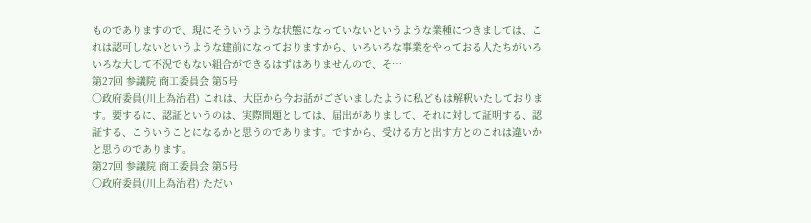ものでありますので、現にそういうような状態になっていないというような業種につきましては、これは認可しないというような建前になっておりますから、いろいろな事業をやっておる人たちがいろいろな大して不況でもない組合ができるはずはありませんので、そ…
第27回 参議院 商工委員会 第5号
○政府委員(川上為治君) これは、大臣から今お話がございましたように私どもは解釈いたしております。要するに、認証というのは、実際問題としては、届出がありまして、それに対して証明する、認証する、こういうことになるかと思うのであります。ですから、受ける方と出す方とのこれは違いかと思うのであります。
第27回 参議院 商工委員会 第5号
○政府委員(川上為治君) ただい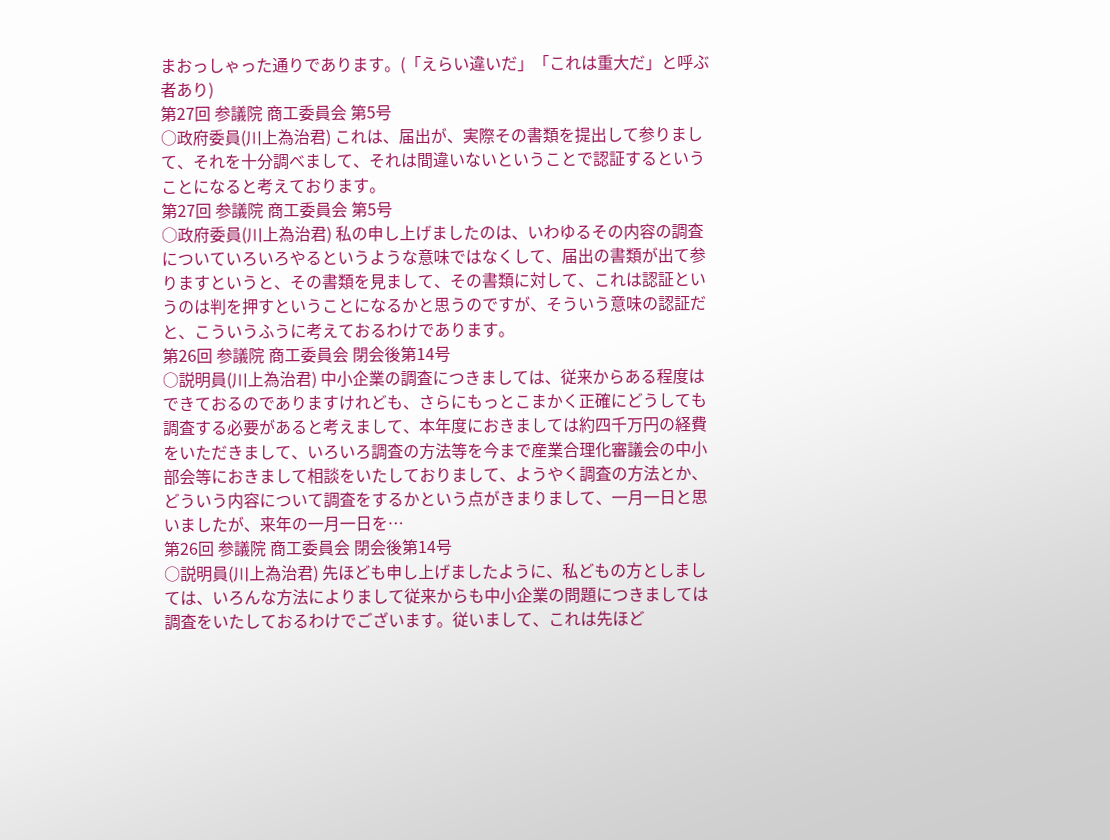まおっしゃった通りであります。(「えらい違いだ」「これは重大だ」と呼ぶ者あり)
第27回 参議院 商工委員会 第5号
○政府委員(川上為治君) これは、届出が、実際その書類を提出して参りまして、それを十分調べまして、それは間違いないということで認証するということになると考えております。
第27回 参議院 商工委員会 第5号
○政府委員(川上為治君) 私の申し上げましたのは、いわゆるその内容の調査についていろいろやるというような意味ではなくして、届出の書類が出て参りますというと、その書類を見まして、その書類に対して、これは認証というのは判を押すということになるかと思うのですが、そういう意味の認証だと、こういうふうに考えておるわけであります。
第26回 参議院 商工委員会 閉会後第14号
○説明員(川上為治君) 中小企業の調査につきましては、従来からある程度はできておるのでありますけれども、さらにもっとこまかく正確にどうしても調査する必要があると考えまして、本年度におきましては約四千万円の経費をいただきまして、いろいろ調査の方法等を今まで産業合理化審議会の中小部会等におきまして相談をいたしておりまして、ようやく調査の方法とか、どういう内容について調査をするかという点がきまりまして、一月一日と思いましたが、来年の一月一日を…
第26回 参議院 商工委員会 閉会後第14号
○説明員(川上為治君) 先ほども申し上げましたように、私どもの方としましては、いろんな方法によりまして従来からも中小企業の問題につきましては調査をいたしておるわけでございます。従いまして、これは先ほど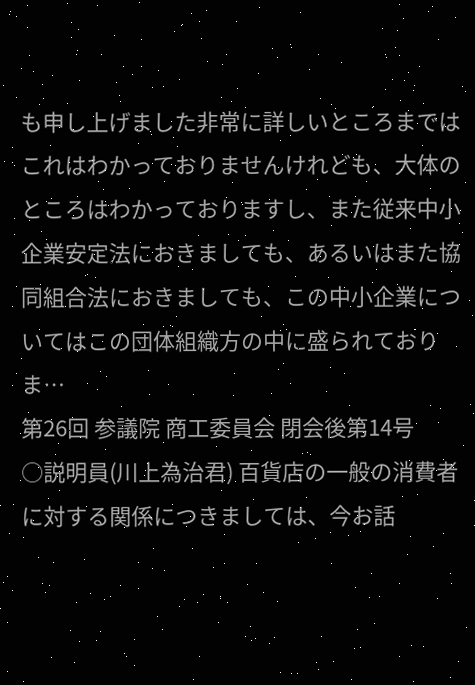も申し上げました非常に詳しいところまではこれはわかっておりませんけれども、大体のところはわかっておりますし、また従来中小企業安定法におきましても、あるいはまた協同組合法におきましても、この中小企業についてはこの団体組織方の中に盛られておりま…
第26回 参議院 商工委員会 閉会後第14号
○説明員(川上為治君) 百貨店の一般の消費者に対する関係につきましては、今お話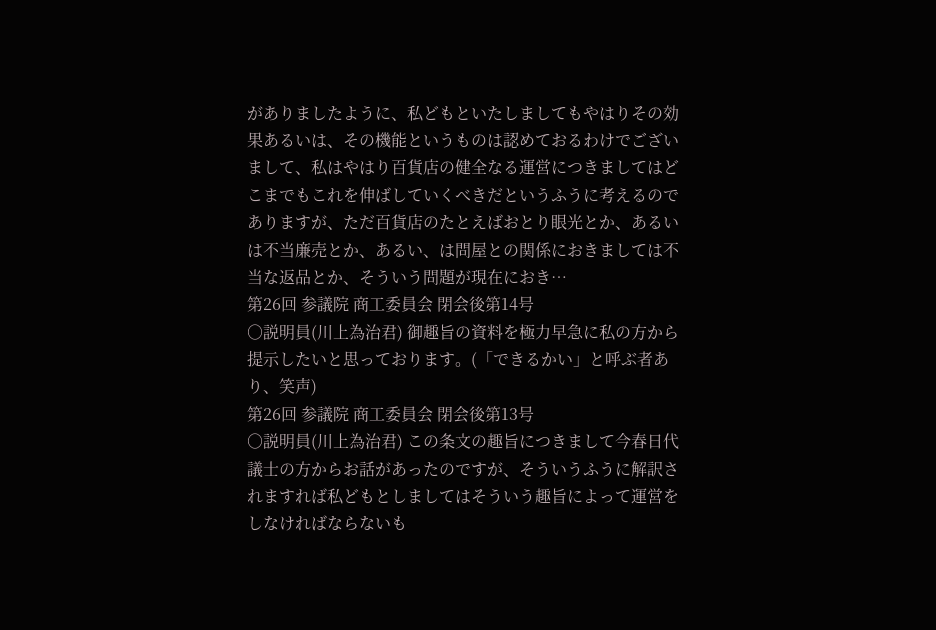がありましたように、私どもといたしましてもやはりその効果あるいは、その機能というものは認めておるわけでございまして、私はやはり百貨店の健全なる運営につきましてはどこまでもこれを伸ばしていくべきだというふうに考えるのでありますが、ただ百貨店のたとえばおとり眼光とか、あるいは不当廉売とか、あるい、は問屋との関係におきましては不当な返品とか、そういう問題が現在におき…
第26回 参議院 商工委員会 閉会後第14号
○説明員(川上為治君) 御趣旨の資料を極力早急に私の方から提示したいと思っております。(「できるかい」と呼ぶ者あり、笑声)
第26回 参議院 商工委員会 閉会後第13号
○説明員(川上為治君) この条文の趣旨につきまして今春日代議士の方からお話があったのですが、そういうふうに解訳されますれば私どもとしましてはそういう趣旨によって運営をしなければならないも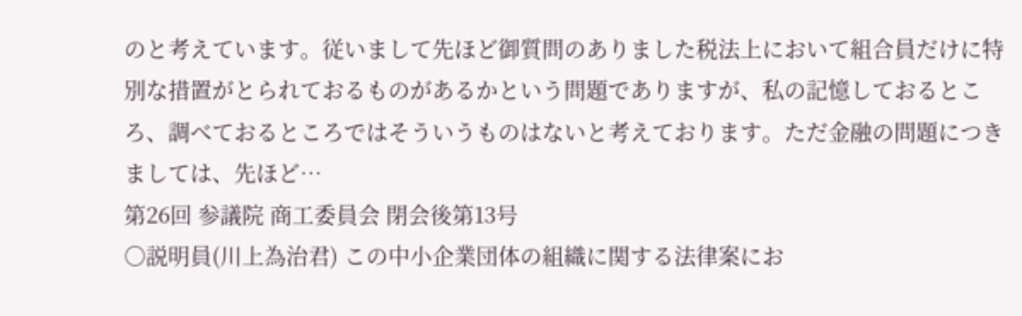のと考えています。従いまして先ほど御質問のありました税法上において組合員だけに特別な措置がとられておるものがあるかという問題でありますが、私の記憶しておるところ、調べておるところではそういうものはないと考えております。ただ金融の問題につきましては、先ほど…
第26回 参議院 商工委員会 閉会後第13号
○説明員(川上為治君) この中小企業団体の組織に関する法律案にお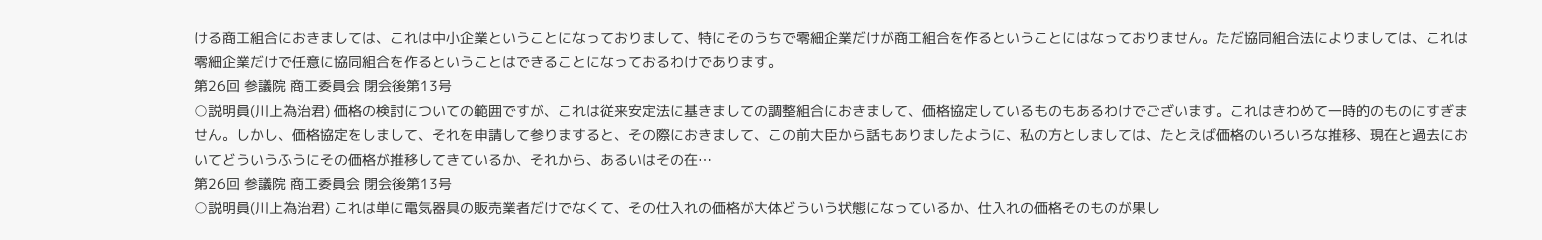ける商工組合におきましては、これは中小企業ということになっておりまして、特にそのうちで零細企業だけが商工組合を作るということにはなっておりません。ただ協同組合法によりましては、これは零細企業だけで任意に協同組合を作るということはできることになっておるわけであります。
第26回 参議院 商工委員会 閉会後第13号
○説明員(川上為治君) 価格の検討についての範囲ですが、これは従来安定法に基きましての調整組合におきまして、価格協定しているものもあるわけでございます。これはきわめて一時的のものにすぎません。しかし、価格協定をしまして、それを申請して参りますると、その際におきまして、この前大臣から話もありましたように、私の方としましては、たとえば価格のいろいろな推移、現在と過去においてどういうふうにその価格が推移してきているか、それから、あるいはその在…
第26回 参議院 商工委員会 閉会後第13号
○説明員(川上為治君) これは単に電気器具の販売業者だけでなくて、その仕入れの価格が大体どういう状態になっているか、仕入れの価格そのものが果し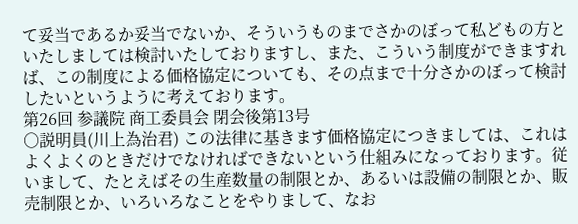て妥当であるか妥当でないか、そういうものまでさかのぼって私どもの方といたしましては検討いたしておりますし、また、こういう制度ができますれば、この制度による価格協定についても、その点まで十分さかのぼって検討したいというように考えております。
第26回 参議院 商工委員会 閉会後第13号
○説明員(川上為治君) この法律に基きます価格協定につきましては、これはよくよくのときだけでなければできないという仕組みになっております。従いまして、たとえばその生産数量の制限とか、あるいは設備の制限とか、販売制限とか、いろいろなことをやりまして、なお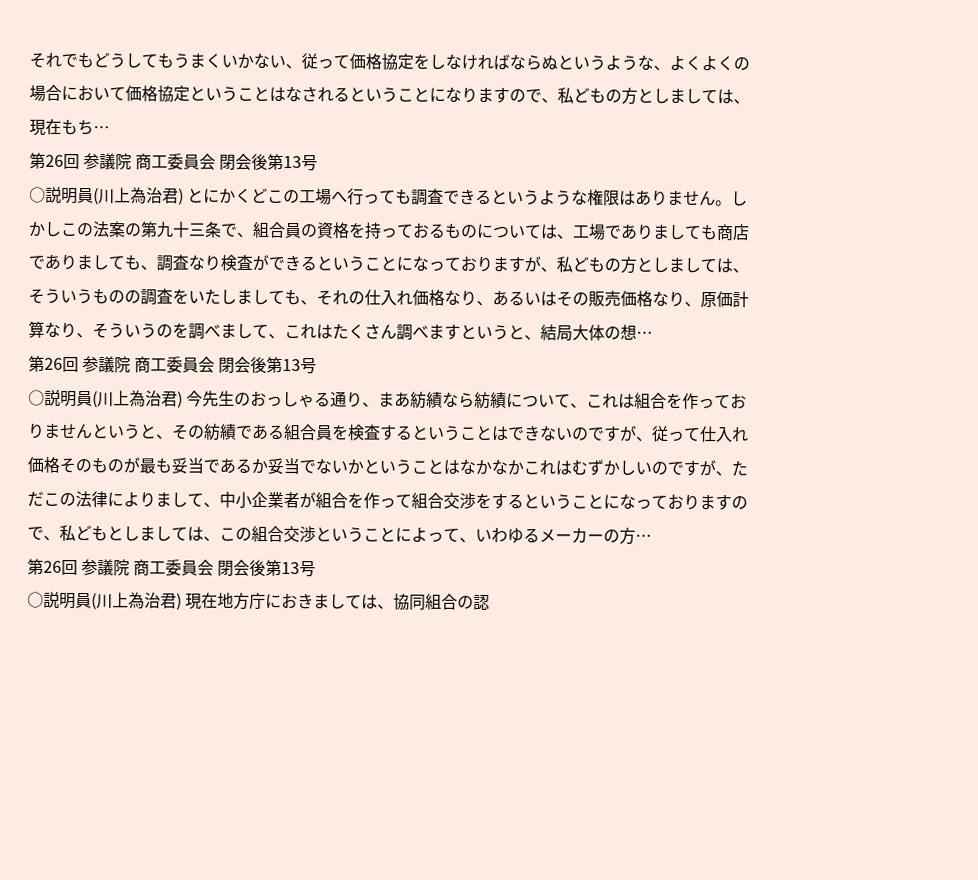それでもどうしてもうまくいかない、従って価格協定をしなければならぬというような、よくよくの場合において価格協定ということはなされるということになりますので、私どもの方としましては、現在もち…
第26回 参議院 商工委員会 閉会後第13号
○説明員(川上為治君) とにかくどこの工場へ行っても調査できるというような権限はありません。しかしこの法案の第九十三条で、組合員の資格を持っておるものについては、工場でありましても商店でありましても、調査なり検査ができるということになっておりますが、私どもの方としましては、そういうものの調査をいたしましても、それの仕入れ価格なり、あるいはその販売価格なり、原価計算なり、そういうのを調べまして、これはたくさん調べますというと、結局大体の想…
第26回 参議院 商工委員会 閉会後第13号
○説明員(川上為治君) 今先生のおっしゃる通り、まあ紡績なら紡績について、これは組合を作っておりませんというと、その紡績である組合員を検査するということはできないのですが、従って仕入れ価格そのものが最も妥当であるか妥当でないかということはなかなかこれはむずかしいのですが、ただこの法律によりまして、中小企業者が組合を作って組合交渉をするということになっておりますので、私どもとしましては、この組合交渉ということによって、いわゆるメーカーの方…
第26回 参議院 商工委員会 閉会後第13号
○説明員(川上為治君) 現在地方庁におきましては、協同組合の認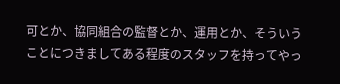可とか、協同組合の監督とか、運用とか、そういうことにつきましてある程度のスタッフを持ってやっ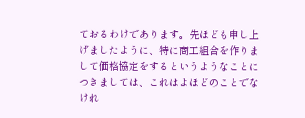ておるわけであります。先ほども申し上げましたように、特に商工組合を作りまして価格協定をするというようなことにつきましては、これはよほどのことでなけれ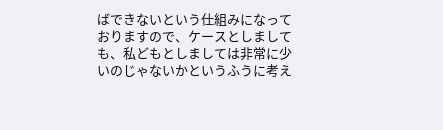ばできないという仕組みになっておりますので、ケースとしましても、私どもとしましては非常に少いのじゃないかというふうに考え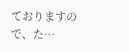ておりますので、た…